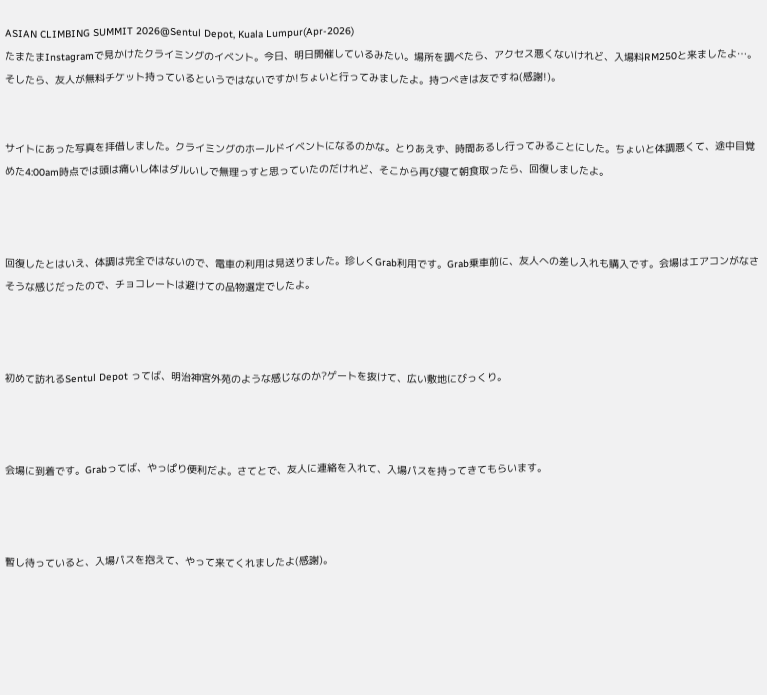ASIAN CLIMBING SUMMIT 2026@Sentul Depot, Kuala Lumpur(Apr-2026)
たまたまInstagramで見かけたクライミングのイベント。今日、明日開催しているみたい。場所を調べたら、アクセス悪くないけれど、入場料RM250と来ましたよ…。そしたら、友人が無料チケット持っているというではないですか!ちょいと行ってみましたよ。持つべきは友ですね(感謝!)。


サイトにあった写真を拝借しました。クライミングのホールドイベントになるのかな。とりあえず、時間あるし行ってみることにした。ちょいと体調悪くて、途中目覚めた4:00am時点では頭は痛いし体はダルいしで無理っすと思っていたのだけれど、そこから再び寝て朝食取ったら、回復しましたよ。



回復したとはいえ、体調は完全ではないので、電車の利用は見送りました。珍しくGrab利用です。Grab乗車前に、友人への差し入れも購入です。会場はエアコンがなさそうな感じだったので、チョコレートは避けての品物選定でしたよ。



初めて訪れるSentul Depot ってば、明治神宮外苑のような感じなのか?ゲートを抜けて、広い敷地にびっくり。



会場に到着です。Grabってば、やっぱり便利だよ。さてとで、友人に連絡を入れて、入場パスを持ってきてもらいます。



暫し待っていると、入場パスを抱えて、やって来てくれましたよ(感謝)。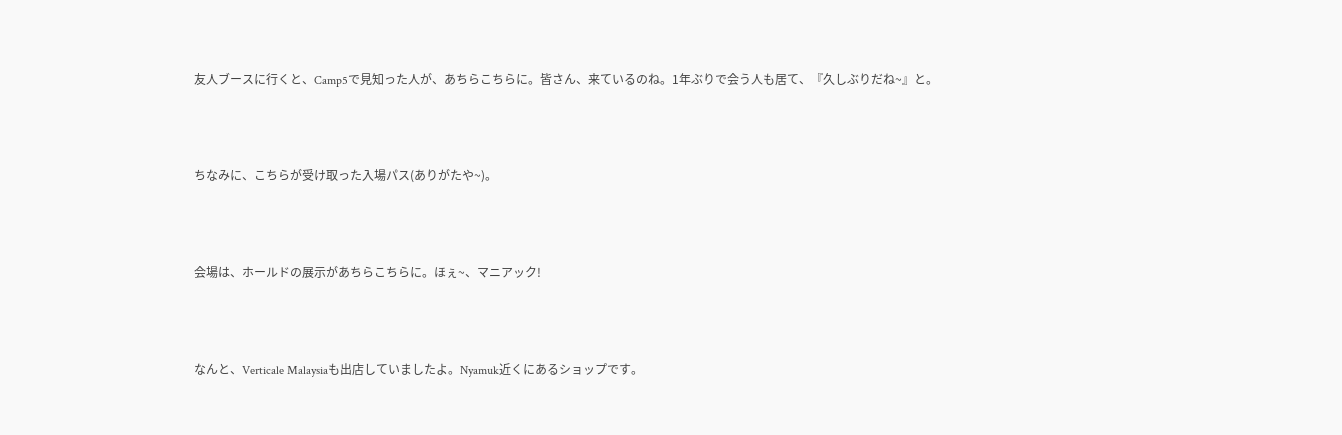友人ブースに行くと、Camp5で見知った人が、あちらこちらに。皆さん、来ているのね。1年ぶりで会う人も居て、『久しぶりだね~』と。



ちなみに、こちらが受け取った入場パス(ありがたや~)。



会場は、ホールドの展示があちらこちらに。ほぇ~、マニアック!



なんと、Verticale Malaysiaも出店していましたよ。Nyamuk近くにあるショップです。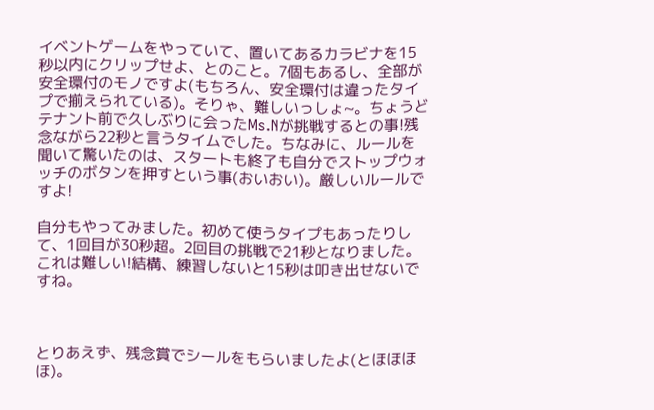イベントゲームをやっていて、置いてあるカラビナを15秒以内にクリップせよ、とのこと。7個もあるし、全部が安全環付のモノですよ(もちろん、安全環付は違ったタイプで揃えられている)。そりゃ、難しいっしょ~。ちょうどテナント前で久しぶりに会ったMs.Nが挑戦するとの事!残念ながら22秒と言うタイムでした。ちなみに、ルールを聞いて驚いたのは、スタートも終了も自分でストップウォッチのボタンを押すという事(おいおい)。厳しいルールですよ!

自分もやってみました。初めて使うタイプもあったりして、1回目が30秒超。2回目の挑戦で21秒となりました。これは難しい!結構、練習しないと15秒は叩き出せないですね。



とりあえず、残念賞でシールをもらいましたよ(とほほほほ)。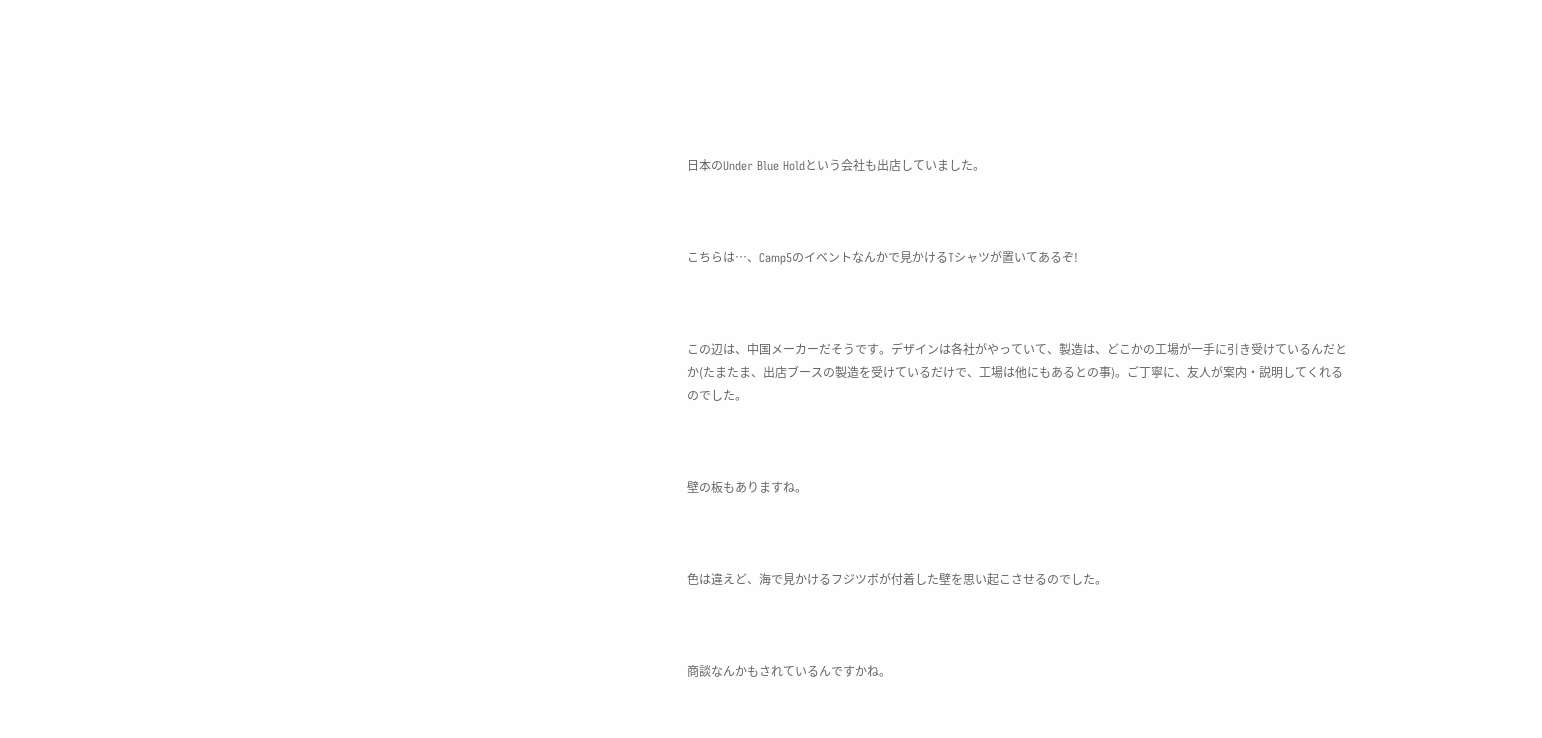日本のUnder Blue Holdという会社も出店していました。



こちらは…、Camp5のイベントなんかで見かけるTシャツが置いてあるぞ!



この辺は、中国メーカーだそうです。デザインは各社がやっていて、製造は、どこかの工場が一手に引き受けているんだとか(たまたま、出店ブースの製造を受けているだけで、工場は他にもあるとの事)。ご丁寧に、友人が案内・説明してくれるのでした。



壁の板もありますね。



色は違えど、海で見かけるフジツボが付着した壁を思い起こさせるのでした。



商談なんかもされているんですかね。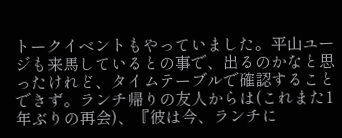トークイベントもやっていました。平山ユージも来馬しているとの事で、出るのかなと思ったけれど、タイムテーブルで確認することできず。ランチ帰りの友人からは(これまた1年ぶりの再会)、『彼は今、ランチに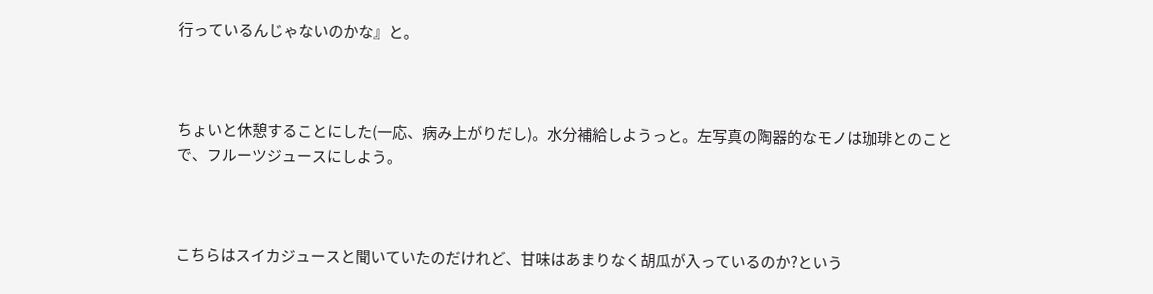行っているんじゃないのかな』と。



ちょいと休憩することにした(一応、病み上がりだし)。水分補給しようっと。左写真の陶器的なモノは珈琲とのことで、フルーツジュースにしよう。



こちらはスイカジュースと聞いていたのだけれど、甘味はあまりなく胡瓜が入っているのか?という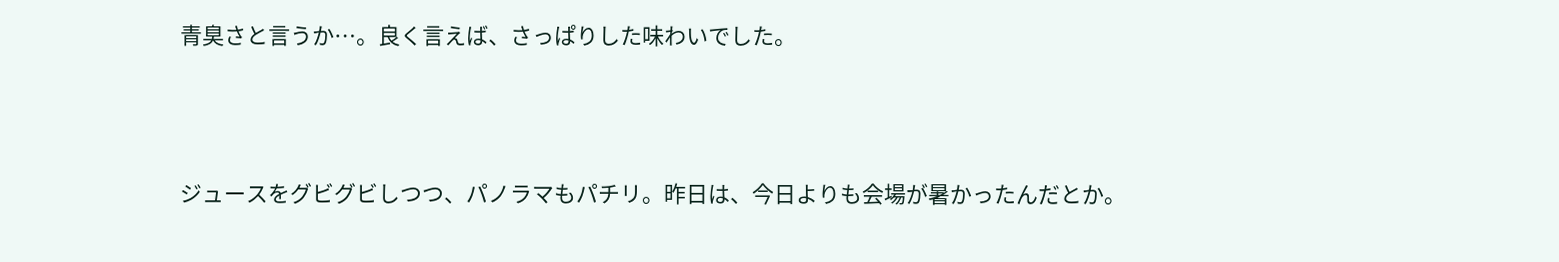青臭さと言うか…。良く言えば、さっぱりした味わいでした。



ジュースをグビグビしつつ、パノラマもパチリ。昨日は、今日よりも会場が暑かったんだとか。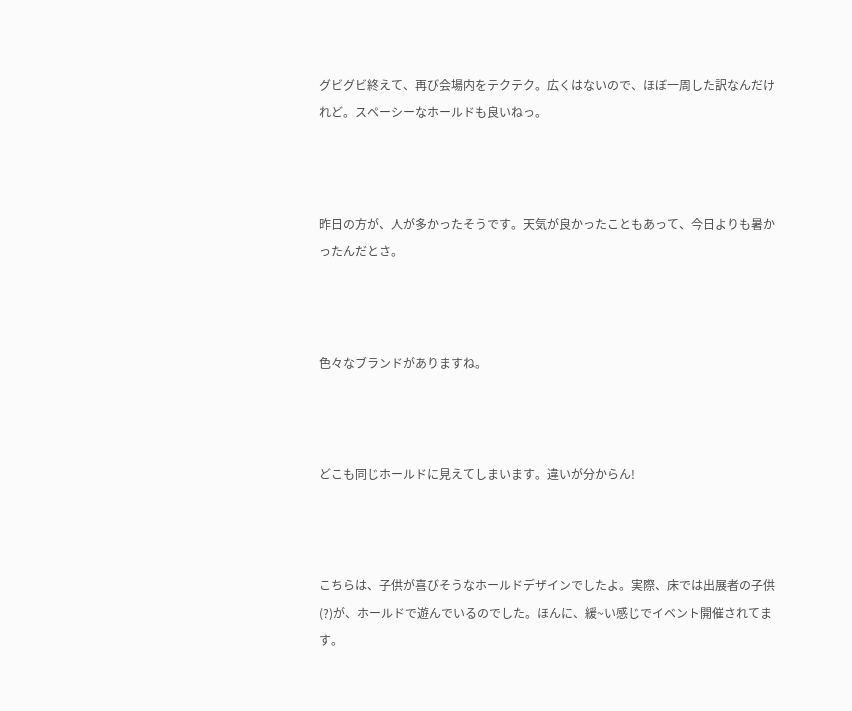グビグビ終えて、再び会場内をテクテク。広くはないので、ほぼ一周した訳なんだけれど。スペーシーなホールドも良いねっ。



昨日の方が、人が多かったそうです。天気が良かったこともあって、今日よりも暑かったんだとさ。



色々なブランドがありますね。



どこも同じホールドに見えてしまいます。違いが分からん!



こちらは、子供が喜びそうなホールドデザインでしたよ。実際、床では出展者の子供(?)が、ホールドで遊んでいるのでした。ほんに、緩~い感じでイベント開催されてます。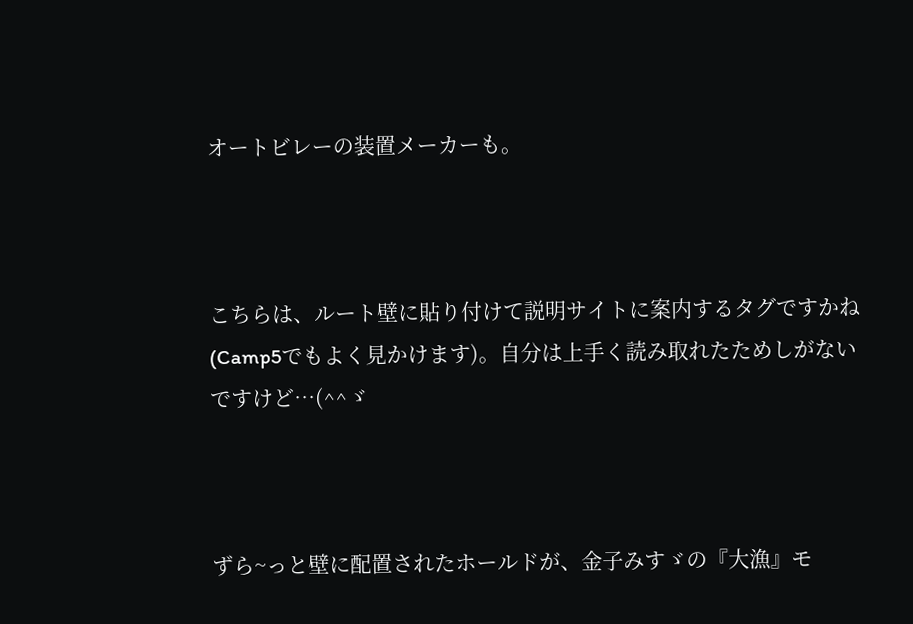オートビレーの装置メーカーも。



こちらは、ルート壁に貼り付けて説明サイトに案内するタグですかね(Camp5でもよく見かけます)。自分は上手く読み取れたためしがないですけど…(^^ゞ



ずら~っと壁に配置されたホールドが、金子みすゞの『大漁』モ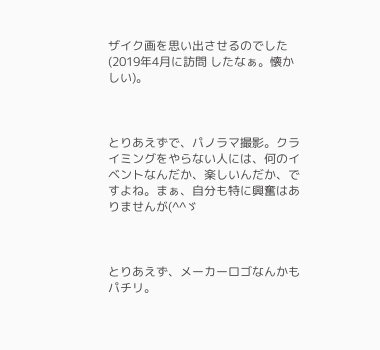ザイク画を思い出させるのでした(2019年4月に訪問 したなぁ。懐かしい)。



とりあえずで、パノラマ撮影。クライミングをやらない人には、何のイベントなんだか、楽しいんだか、ですよね。まぁ、自分も特に興奮はありませんが(^^ゞ



とりあえず、メーカーロゴなんかもパチリ。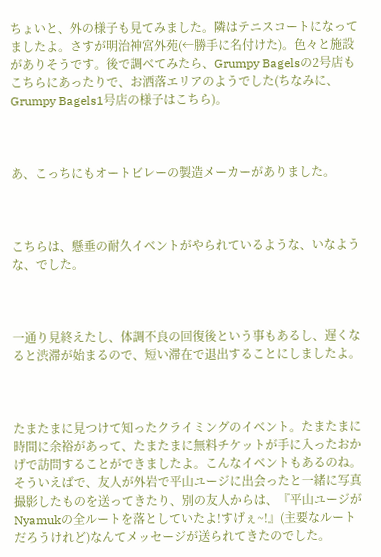ちょいと、外の様子も見てみました。隣はテニスコートになってましたよ。さすが明治神宮外苑(←勝手に名付けた)。色々と施設がありそうです。後で調べてみたら、Grumpy Bagelsの2号店もこちらにあったりで、お洒落エリアのようでした(ちなみに、Grumpy Bagels1号店の様子はこちら)。



あ、こっちにもオートビレーの製造メーカーがありました。



こちらは、懸垂の耐久イベントがやられているような、いなような、でした。



一通り見終えたし、体調不良の回復後という事もあるし、遅くなると渋滞が始まるので、短い滞在で退出することにしましたよ。



たまたまに見つけて知ったクライミングのイベント。たまたまに時間に余裕があって、たまたまに無料チケットが手に入ったおかげで訪問することができましたよ。こんなイベントもあるのね。そういえばで、友人が外岩で平山ユージに出会ったと一緒に写真撮影したものを送ってきたり、別の友人からは、『平山ユージがNyamukの全ルートを落としていたよ!すげぇ~!』(主要なルートだろうけれど)なんてメッセージが送られてきたのでした。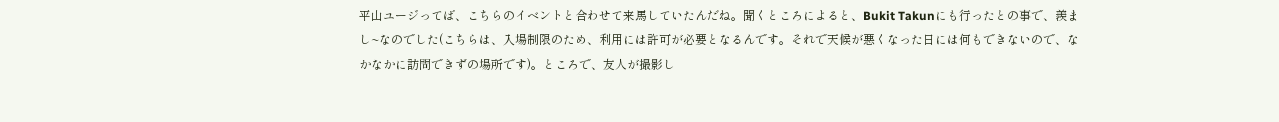平山ユージってば、こちらのイベントと合わせて来馬していたんだね。聞くところによると、Bukit Takunにも行ったとの事で、羨まし~なのでした(こちらは、入場制限のため、利用には許可が必要となるんです。それで天候が悪くなった日には何もできないので、なかなかに訪問できずの場所です)。ところで、友人が撮影し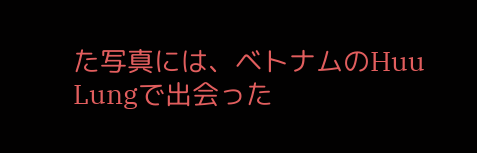た写真には、ベトナムのHuu Lungで出会った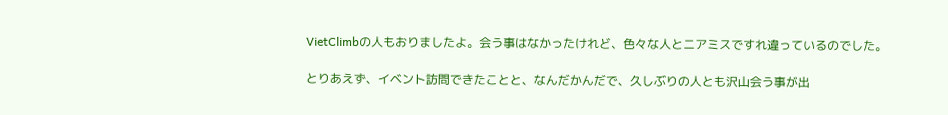VietClimbの人もおりましたよ。会う事はなかったけれど、色々な人とニアミスですれ違っているのでした。

とりあえず、イベント訪問できたことと、なんだかんだで、久しぶりの人とも沢山会う事が出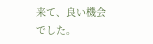来て、良い機会でした。